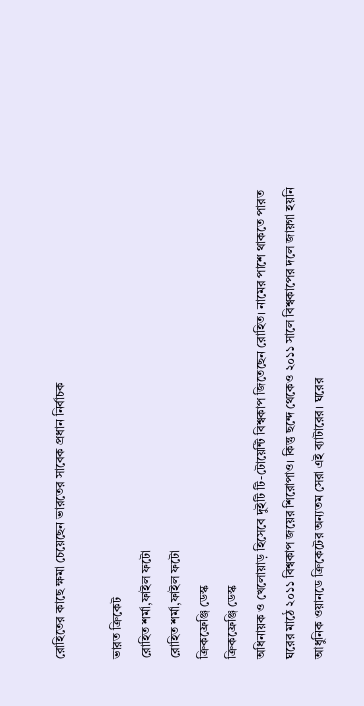রোহিতের কাছে ক্ষমা চেয়েছেন ভারতের সাবেক প্রধান নির্বাচক

ভারত ক্রিকেট
রোহিত শর্মা,ফাইল ফটো
রোহিত শর্মা,ফাইল ফটো
ক্রিকফ্রেঞ্জি ডেস্ক
ক্রিকফ্রেঞ্জি ডেস্ক
অধিনায়ক ও খেলোয়াড় হিসেবে দুইটি টি-টোয়েন্টি বিশ্বকাপ জিতেছেন রোহিত। নামের পাশে থাকতে পারত ঘরের মাঠে ২০১১ বিশ্বকাপ জয়ের শিরোপাও। কিন্তু ছন্দে থেকেও ২০১১ সালে বিশ্বকাপের দলে জায়গা হয়নি আধুনিক ওয়ানডে ক্রিকেটের অন্যতম সেরা এই ব্যাটারের। ঘরের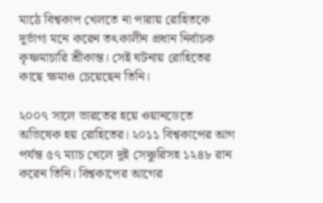মাঠে বিশ্বকাপ খেলতে না পারায় রোহিতকে দুর্ভাগা মনে করেন তৎকালীন প্রধান নির্বাচক কৃষ্ণমাচারি শ্রীকান্ত। সেই ঘটনায় রোহিতের কাছে ক্ষমাও চেয়েছেন তিনি।

২০০৭ সালে ভারতের হয়ে ওয়ানডেতে অভিষেক হয় রোহিতের। ২০১১ বিশ্বকাপের আগ পর্যন্ত ৫৭ ম্যাচ খেলে দুই সেঞ্চুরিসহ ১২৪৮ রান করেন তিনি। বিশ্বকাপের আগের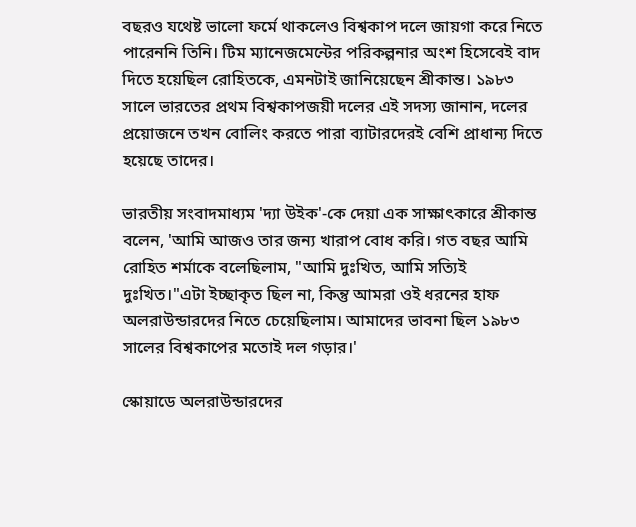বছরও যথেষ্ট ভালো ফর্মে থাকলেও বিশ্বকাপ দলে জায়গা করে নিতে পারেননি তিনি। টিম ম্যানেজমেন্টের পরিকল্পনার অংশ হিসেবেই বাদ দিতে হয়েছিল রোহিতকে, এমনটাই জানিয়েছেন শ্রীকান্ত। ১৯৮৩ সালে ভারতের প্রথম বিশ্বকাপজয়ী দলের এই সদস্য জানান, দলের প্রয়োজনে তখন বোলিং করতে পারা ব্যাটারদেরই বেশি প্রাধান্য দিতে হয়েছে তাদের।

ভারতীয় সংবাদমাধ্যম 'দ্যা উইক'-কে দেয়া এক সাক্ষাৎকারে শ্রীকান্ত বলেন, 'আমি আজও তার জন্য খারাপ বোধ করি। গত বছর আমি রোহিত শর্মাকে বলেছিলাম, "আমি দুঃখিত, আমি সত্যিই দুঃখিত।"এটা ইচ্ছাকৃত ছিল না, কিন্তু আমরা ওই ধরনের হাফ অলরাউন্ডারদের নিতে চেয়েছিলাম। আমাদের ভাবনা ছিল ১৯৮৩ সালের বিশ্বকাপের মতোই দল গড়ার।'

স্কোয়াডে অলরাউন্ডারদের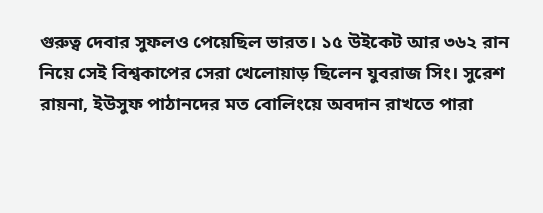গুরুত্ব দেবার সুফলও পেয়েছিল ভারত। ১৫ উইকেট আর ৩৬২ রান নিয়ে সেই বিশ্বকাপের সেরা খেলোয়াড় ছিলেন যুবরাজ সিং। সুরেশ রায়না, ইউসুফ পাঠানদের মত বোলিংয়ে অবদান রাখতে পারা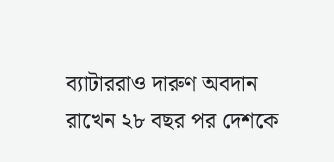ব্যাটাররাও দারুণ অবদান রাখেন ২৮ বছর পর দেশকে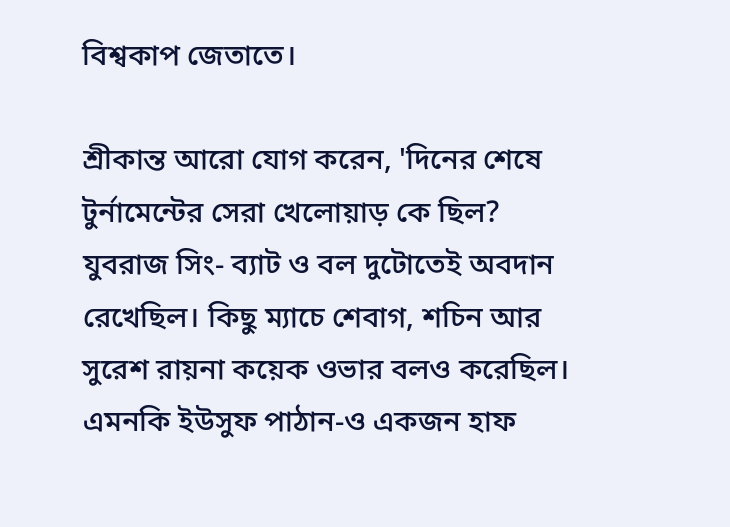বিশ্বকাপ জেতাতে।

শ্রীকান্ত আরো যোগ করেন, 'দিনের শেষে টুর্নামেন্টের সেরা খেলোয়াড় কে ছিল? যুবরাজ সিং- ব্যাট ও বল দুটোতেই অবদান রেখেছিল। কিছু ম্যাচে শেবাগ, শচিন আর সুরেশ রায়না কয়েক ওভার বলও করেছিল। এমনকি ইউসুফ পাঠান-ও একজন হাফ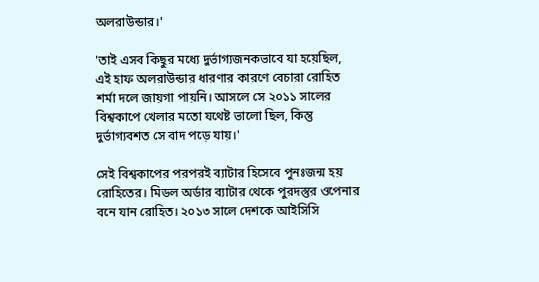অলরাউন্ডার।'

'তাই এসব কিছুর মধ্যে দুর্ভাগ্যজনকভাবে যা হয়েছিল, এই হাফ অলরাউন্ডার ধারণার কারণে বেচারা রোহিত শর্মা দলে জায়গা পায়নি। আসলে সে ২০১১ সালের বিশ্বকাপে খেলার মতো যথেষ্ট ভালো ছিল, কিন্তু দুর্ভাগ্যবশত সে বাদ পড়ে যায়।'

সেই বিশ্বকাপের পরপরই ব্যাটার হিসেবে পুনঃজন্ম হয় রোহিতের। মিডল অর্ডার ব্যাটার থেকে পুরদস্তুর ওপেনার বনে যান রোহিত। ২০১৩ সালে দেশকে আইসিসি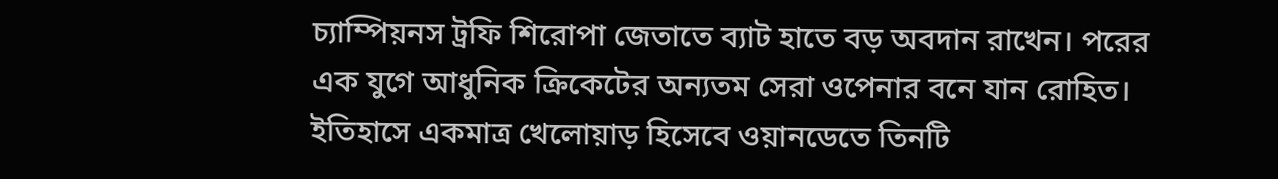চ্যাম্পিয়নস ট্রফি শিরোপা জেতাতে ব্যাট হাতে বড় অবদান রাখেন। পরের এক যুগে আধুনিক ক্রিকেটের অন্যতম সেরা ওপেনার বনে যান রোহিত। ইতিহাসে একমাত্র খেলোয়াড় হিসেবে ওয়ানডেতে তিনটি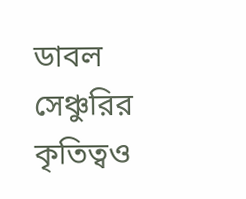ডাবল সেঞ্চুরির কৃতিত্বও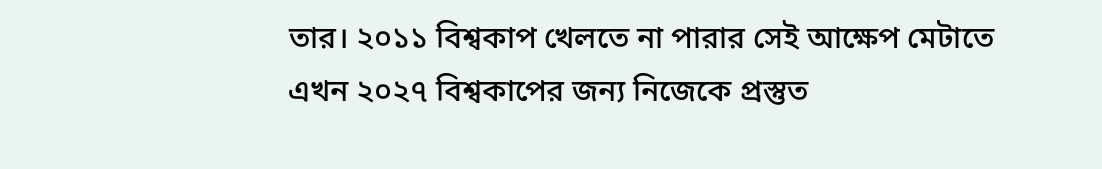তার। ২০১১ বিশ্বকাপ খেলতে না পারার সেই আক্ষেপ মেটাতে এখন ২০২৭ বিশ্বকাপের জন্য নিজেকে প্রস্তুত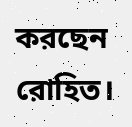করছেন রোহিত।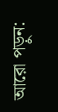আরো পড়ুন: